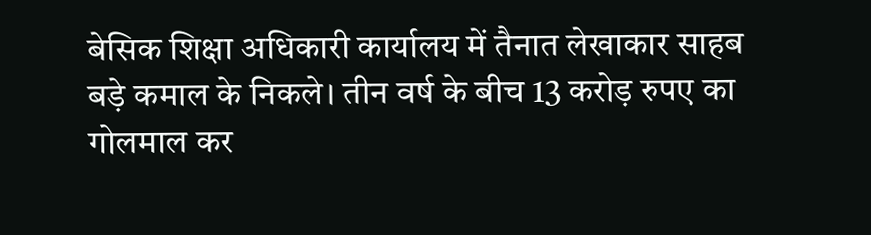बेसिक शिक्षा अधिकारी कार्यालय में तैनात लेखाकार साहब बड़े कमाल के निकले। तीन वर्ष के बीच 13 करोड़ रुपए का गोलमाल कर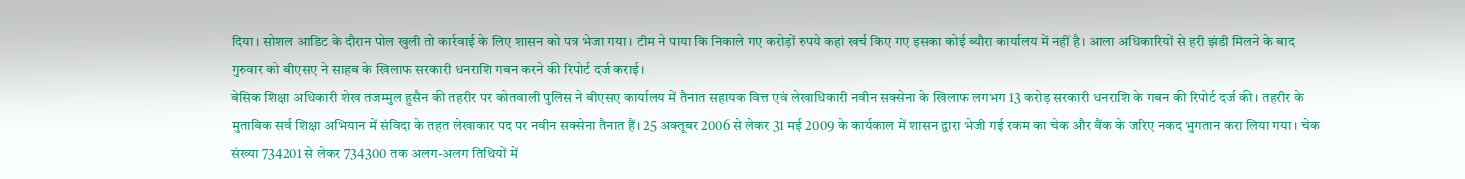दिया। सोशल आडिट के दौरान पोल खुली तो कार्रवाई के लिए शासन को पत्र भेजा गया। टीम ने पाया कि निकाले गए करोड़ों रुपये कहां खर्च किए गए इसका कोई ब्यौरा कार्यालय में नहीं है। आला अधिकारियों से हरी झंडी मिलने के बाद गुरुवार को बीएसए ने साहब के खिलाफ सरकारी धनराशि गबन करने की रिपोर्ट दर्ज कराई।
बेसिक शिक्षा अधिकारी शेख तजम्मुल हुसैन की तहरीर पर कोतवाली पुलिस ने बीएसए कार्यालय में तैनात सहायक वित्त एवं लेखाधिकारी नवीन सक्सेना के खिलाफ लगभग 13 करोड़ सरकारी धनराशि के गबन की रिपोर्ट दर्ज की। तहरीर के मुताबिक सर्व शिक्षा अभियान में संविदा के तहत लेखाकार पद पर नवीन सक्सेना तैनात हैं। 25 अक्तूबर 2006 से लेकर 31 मई 2009 के कार्यकाल में शासन द्वारा भेजी गई रकम का चेक और बैंक के जरिए नकद भुगतान करा लिया गया। चेक संख्या 734201 से लेकर 734300 तक अलग-अलग तिथियों में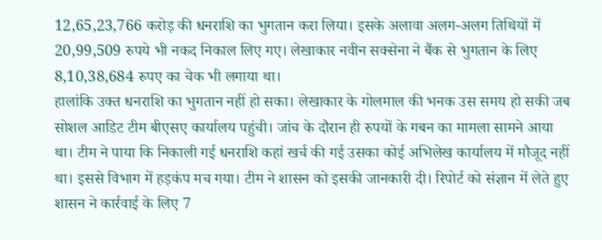12,65,23,766 करोड़ की धनराशि का भुगतान करा लिया। इसके अलावा अलग-अलग तिथियों में 20,99,509 रुपये भी नकद निकाल लिए गए। लेखाकार नवीन सक्सेना ने बैंक से भुगतान के लिए 8,10,38,684 रुपए का चेक भी लगाया था।
हालांकि उक्त धनराशि का भुगतान नहीं हो सका। लेखाकार के गोलमाल की भनक उस समय हो सकी जब सोशल आडिट टीम बीएसए कार्यालय पहुंची। जांच के दौरान ही रुपयों के गबन का मामला सामने आया था। टीम ने पाया कि निकाली गई धनराशि कहां खर्च की गई उसका कोई अभिलेख कार्यालय में मौजूद नहीं था। इससे विभाग में हड़कंप मच गया। टीम ने शासन को इसकी जानकारी दी। रिपोर्ट को संज्ञान में लेते हुए शासन ने कार्रवाई के लिए 7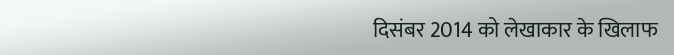दिसंबर 2014 को लेखाकार के खिलाफ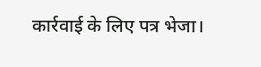कार्रवाई के लिए पत्र भेजा।